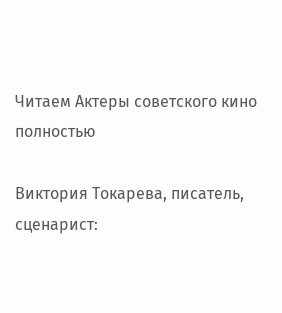Читаем Актеры советского кино полностью

Виктория Токарева, писатель, сценарист: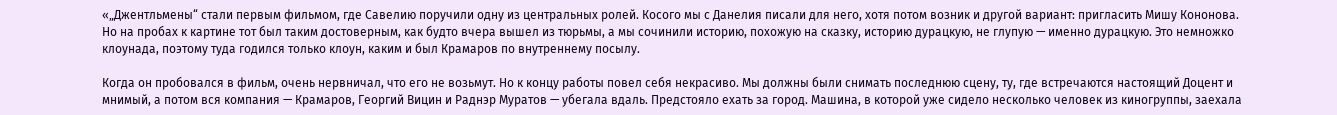«„Джентльмены“ стали первым фильмом, где Савелию поручили одну из центральных ролей. Косого мы с Данелия писали для него, хотя потом возник и другой вариант: пригласить Мишу Кононова. Но на пробах к картине тот был таким достоверным, как будто вчера вышел из тюрьмы, а мы сочинили историю, похожую на сказку, историю дурацкую, не глупую — именно дурацкую. Это немножко клоунада, поэтому туда годился только клоун, каким и был Крамаров по внутреннему посылу.

Когда он пробовался в фильм, очень нервничал, что его не возьмут. Но к концу работы повел себя некрасиво. Мы должны были снимать последнюю сцену, ту, где встречаются настоящий Доцент и мнимый, а потом вся компания — Крамаров, Георгий Вицин и Раднэр Муратов — убегала вдаль. Предстояло ехать за город. Машина, в которой уже сидело несколько человек из киногруппы, заехала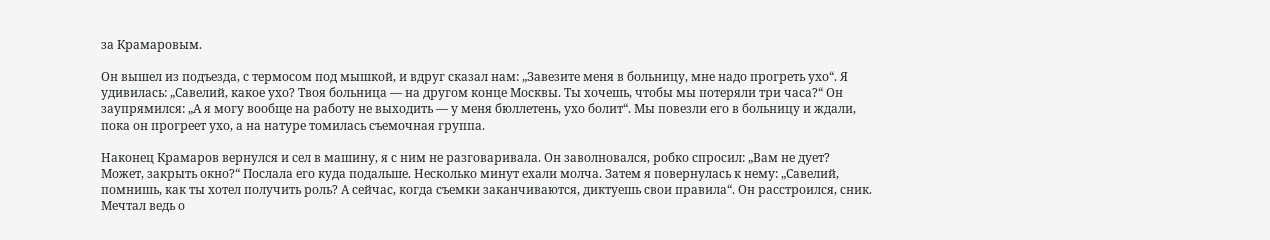за Крамаровым.

Он вышел из подъезда, с термосом под мышкой, и вдруг сказал нам: „Завезите меня в больницу, мне надо прогреть ухо“. Я удивилась: „Савелий, какое ухо? Твоя больница — на другом конце Москвы. Ты хочешь, чтобы мы потеряли три часа?“ Он заупрямился: „А я могу вообще на работу не выходить — у меня бюллетень, ухо болит“. Мы повезли его в больницу и ждали, пока он прогреет ухо, а на натуре томилась съемочная группа.

Наконец Крамаров вернулся и сел в машину, я с ним не разговаривала. Он заволновался, робко спросил: „Вам не дует? Может, закрыть окно?“ Послала его куда подальше. Несколько минут ехали молча. Затем я повернулась к нему: „Савелий, помнишь, как ты хотел получить роль? А сейчас, когда съемки заканчиваются, диктуешь свои правила“. Он расстроился, сник. Мечтал ведь о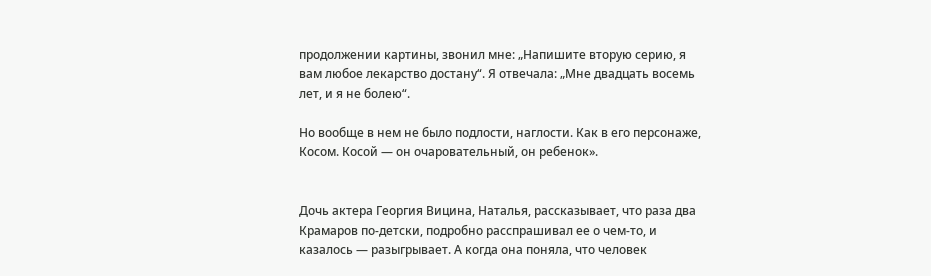продолжении картины, звонил мне: „Напишите вторую серию, я вам любое лекарство достану“. Я отвечала: „Мне двадцать восемь лет, и я не болею“.

Но вообще в нем не было подлости, наглости. Как в его персонаже, Косом. Косой — он очаровательный, он ребенок».


Дочь актера Георгия Вицина, Наталья, рассказывает, что раза два Крамаров по-детски, подробно расспрашивал ее о чем-то, и казалось — разыгрывает. А когда она поняла, что человек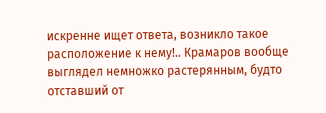искренне ищет ответа, возникло такое расположение к нему!.. Крамаров вообще выглядел немножко растерянным, будто отставший от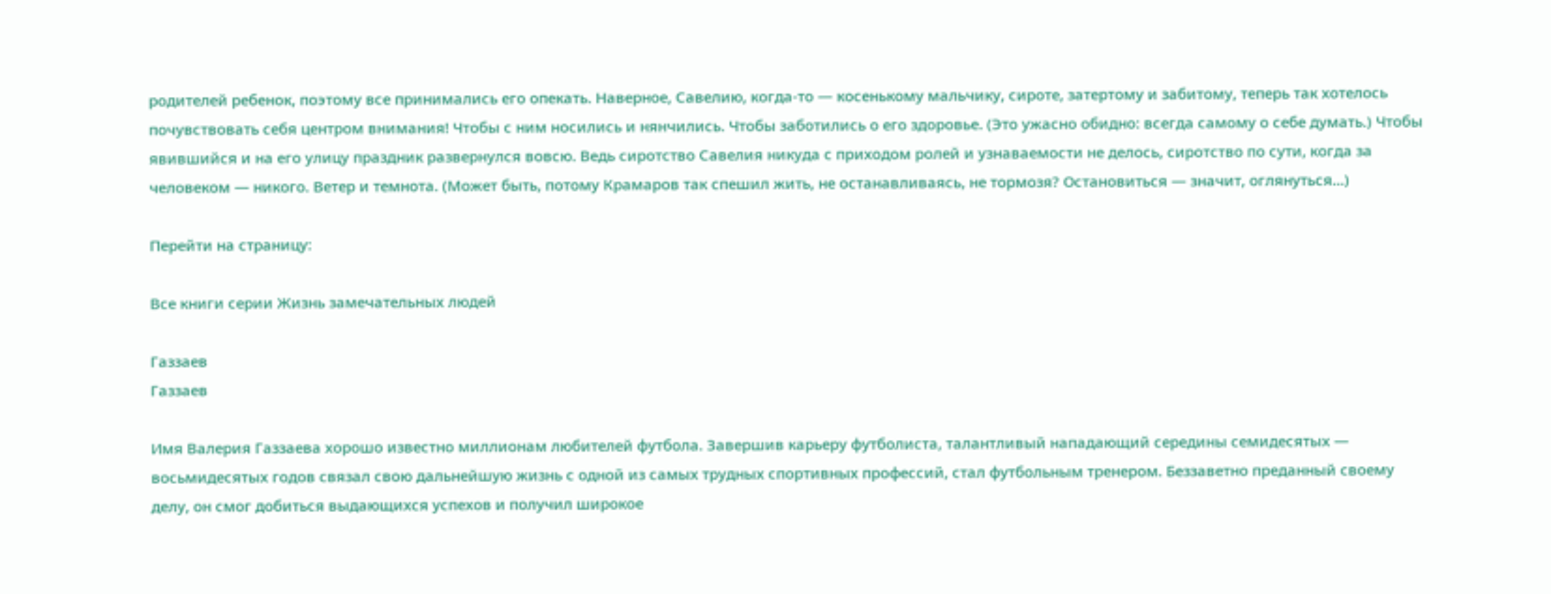родителей ребенок, поэтому все принимались его опекать. Наверное, Савелию, когда-то — косенькому мальчику, сироте, затертому и забитому, теперь так хотелось почувствовать себя центром внимания! Чтобы с ним носились и нянчились. Чтобы заботились о его здоровье. (Это ужасно обидно: всегда самому о себе думать.) Чтобы явившийся и на его улицу праздник развернулся вовсю. Ведь сиротство Савелия никуда с приходом ролей и узнаваемости не делось, сиротство по сути, когда за человеком — никого. Ветер и темнота. (Может быть, потому Крамаров так спешил жить, не останавливаясь, не тормозя? Остановиться — значит, оглянуться…)

Перейти на страницу:

Все книги серии Жизнь замечательных людей

Газзаев
Газзаев

Имя Валерия Газзаева хорошо известно миллионам любителей футбола. Завершив карьеру футболиста, талантливый нападающий середины семидесятых — восьмидесятых годов связал свою дальнейшую жизнь с одной из самых трудных спортивных профессий, стал футбольным тренером. Беззаветно преданный своему делу, он смог добиться выдающихся успехов и получил широкое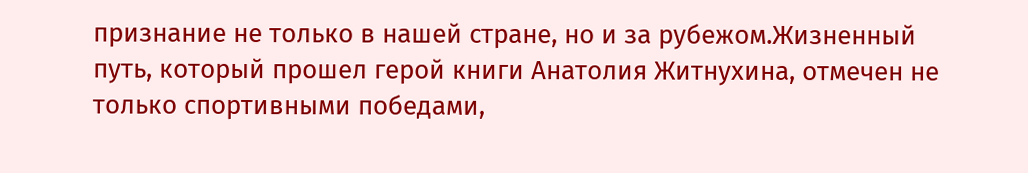признание не только в нашей стране, но и за рубежом.Жизненный путь, который прошел герой книги Анатолия Житнухина, отмечен не только спортивными победами,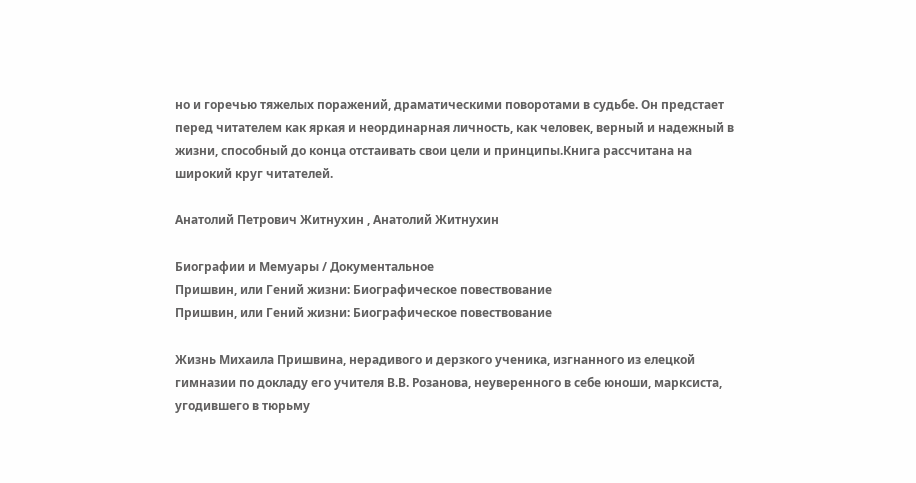но и горечью тяжелых поражений, драматическими поворотами в судьбе. Он предстает перед читателем как яркая и неординарная личность, как человек, верный и надежный в жизни, способный до конца отстаивать свои цели и принципы.Книга рассчитана на широкий круг читателей.

Анатолий Петрович Житнухин , Анатолий Житнухин

Биографии и Мемуары / Документальное
Пришвин, или Гений жизни: Биографическое повествование
Пришвин, или Гений жизни: Биографическое повествование

Жизнь Михаила Пришвина, нерадивого и дерзкого ученика, изгнанного из елецкой гимназии по докладу его учителя В.В. Розанова, неуверенного в себе юноши, марксиста, угодившего в тюрьму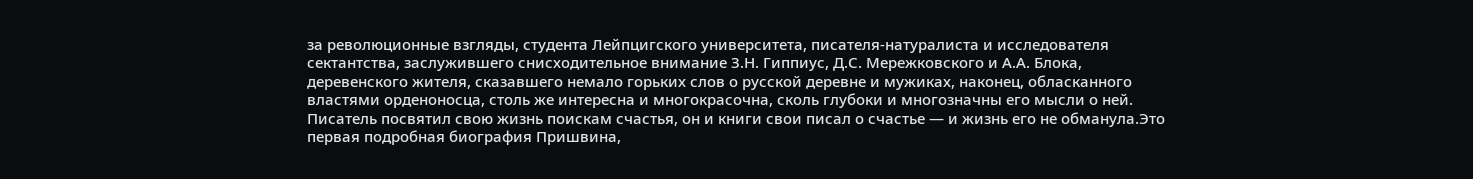за революционные взгляды, студента Лейпцигского университета, писателя-натуралиста и исследователя сектантства, заслужившего снисходительное внимание З.Н. Гиппиус, Д.С. Мережковского и А.А. Блока, деревенского жителя, сказавшего немало горьких слов о русской деревне и мужиках, наконец, обласканного властями орденоносца, столь же интересна и многокрасочна, сколь глубоки и многозначны его мысли о ней. Писатель посвятил свою жизнь поискам счастья, он и книги свои писал о счастье — и жизнь его не обманула.Это первая подробная биография Пришвина,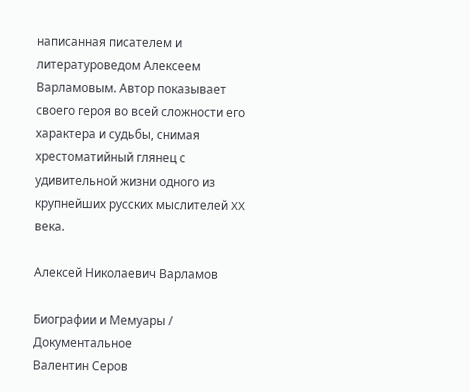написанная писателем и литературоведом Алексеем Варламовым. Автор показывает своего героя во всей сложности его характера и судьбы, снимая хрестоматийный глянец с удивительной жизни одного из крупнейших русских мыслителей XX века.

Алексей Николаевич Варламов

Биографии и Мемуары / Документальное
Валентин Серов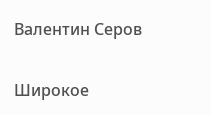Валентин Серов

Широкое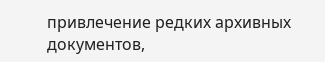привлечение редких архивных документов,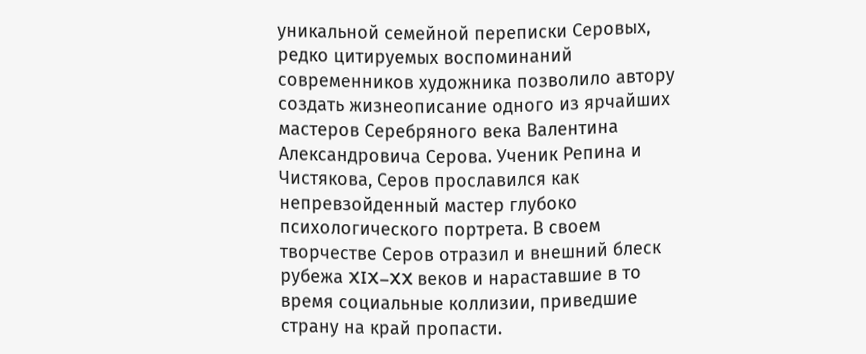уникальной семейной переписки Серовых, редко цитируемых воспоминаний современников художника позволило автору создать жизнеописание одного из ярчайших мастеров Серебряного века Валентина Александровича Серова. Ученик Репина и Чистякова, Серов прославился как непревзойденный мастер глубоко психологического портрета. В своем творчестве Серов отразил и внешний блеск рубежа XIX–XX веков и нараставшие в то время социальные коллизии, приведшие страну на край пропасти.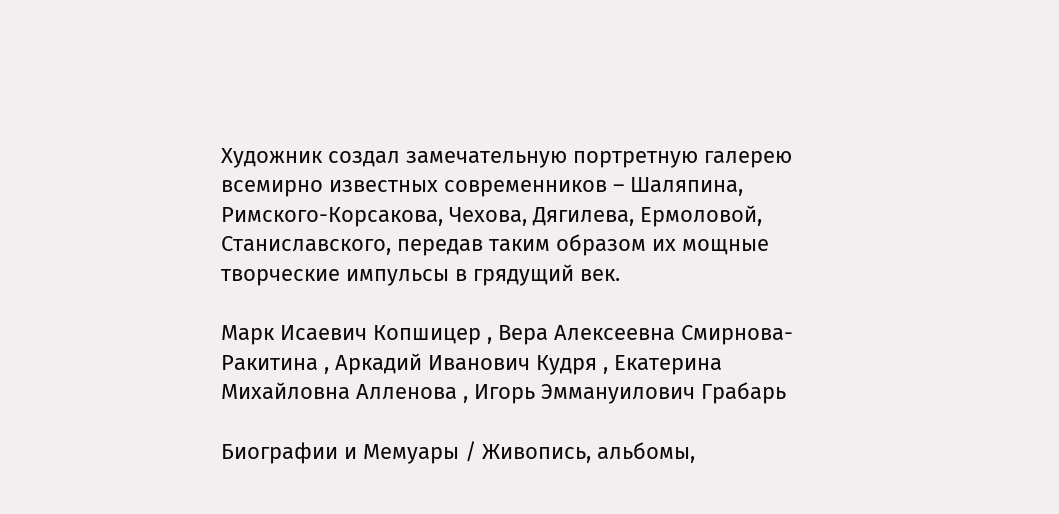Художник создал замечательную портретную галерею всемирно известных современников – Шаляпина, Римского-Корсакова, Чехова, Дягилева, Ермоловой, Станиславского, передав таким образом их мощные творческие импульсы в грядущий век.

Марк Исаевич Копшицер , Вера Алексеевна Смирнова-Ракитина , Аркадий Иванович Кудря , Екатерина Михайловна Алленова , Игорь Эммануилович Грабарь

Биографии и Мемуары / Живопись, альбомы,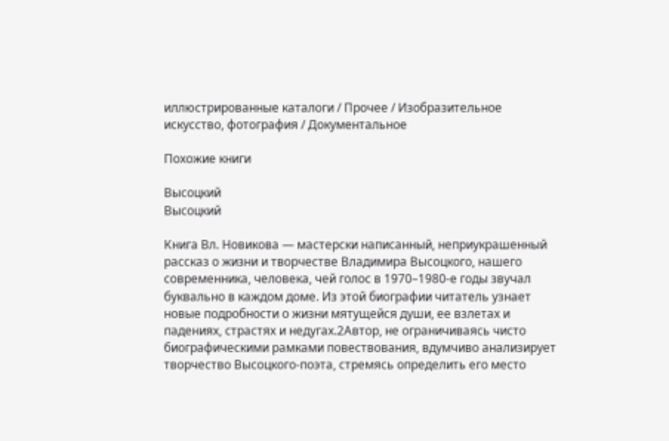иллюстрированные каталоги / Прочее / Изобразительное искусство, фотография / Документальное

Похожие книги

Высоцкий
Высоцкий

Книга Вл. Новикова — мастерски написанный, неприукрашенный рассказ о жизни и творчестве Владимира Высоцкого, нашего современника, человека, чей голос в 1970–1980-е годы звучал буквально в каждом доме. Из этой биографии читатель узнает новые подробности о жизни мятущейся души, ее взлетах и падениях, страстях и недугах.2Автор, не ограничиваясь чисто биографическими рамками повествования, вдумчиво анализирует творчество Высоцкого-поэта, стремясь определить его место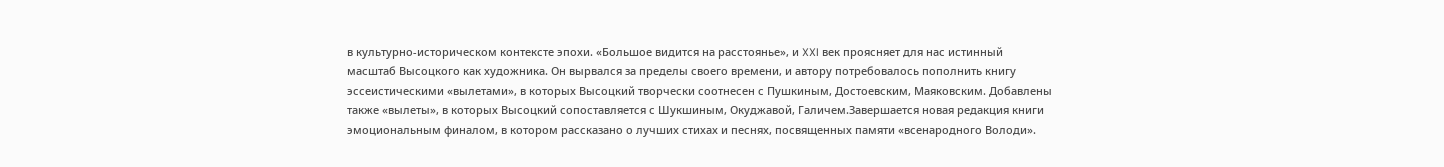в культурно-историческом контексте эпохи. «Большое видится на расстоянье», и XXI век проясняет для нас истинный масштаб Высоцкого как художника. Он вырвался за пределы своего времени, и автору потребовалось пополнить книгу эссеистическими «вылетами», в которых Высоцкий творчески соотнесен с Пушкиным, Достоевским, Маяковским. Добавлены также «вылеты», в которых Высоцкий сопоставляется с Шукшиным, Окуджавой, Галичем.Завершается новая редакция книги эмоциональным финалом, в котором рассказано о лучших стихах и песнях, посвященных памяти «всенародного Володи».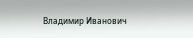Владимир Иванович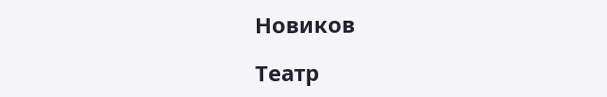Новиков

Театр